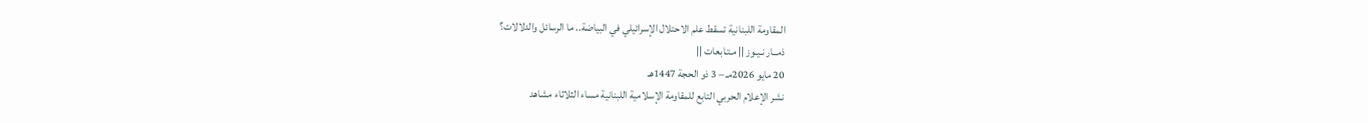المقاومة اللبنانية تسقط علم الاحتلال الإسرائيلي في البياضة.. ما الرسائل والدلالات؟
ذمــار نـيـوز || مـتـابعات ||
20 مايو 2026مـ – 3 ذو الحجة 1447هـ
نشر الإعلام الحربي التابع للمقاومة الإسلامية اللبنانية مساء الثلاثاء مشاهد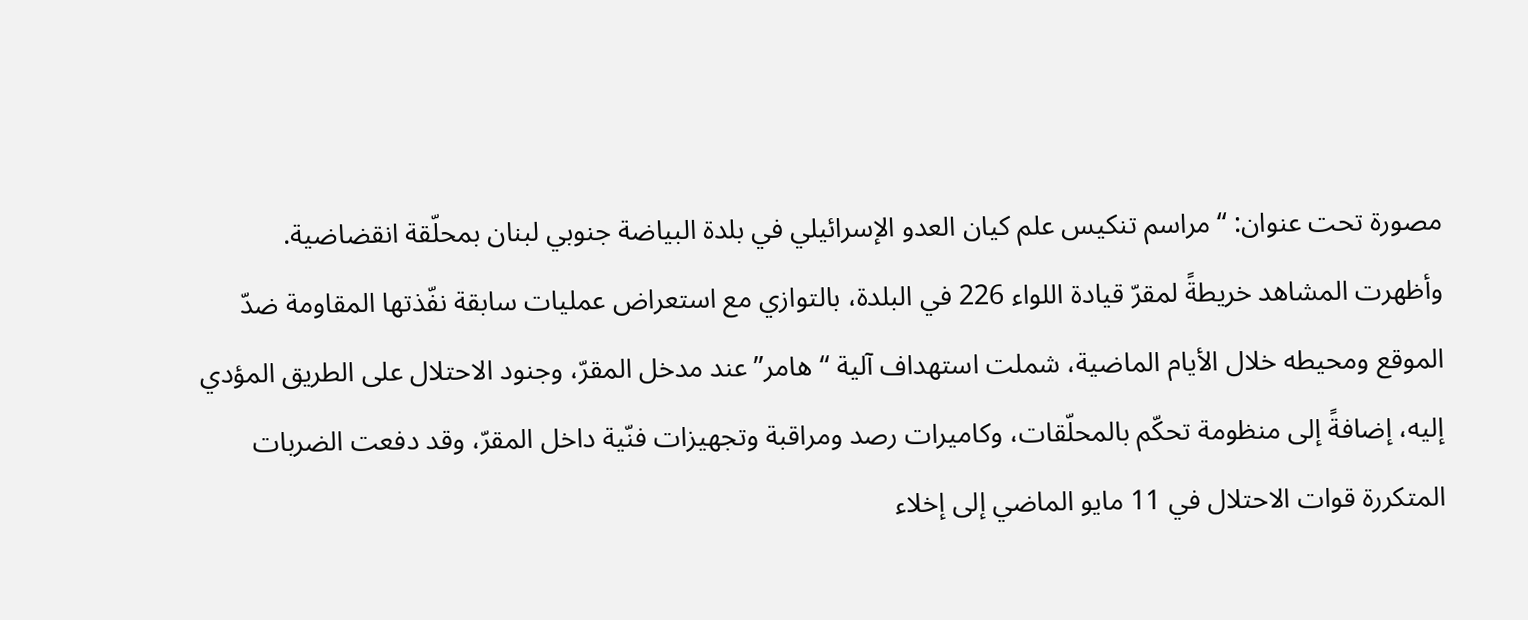مصورة تحت عنوان: “مراسم تنكيس علم كيان العدو الإسرائيلي في بلدة البياضة جنوبي لبنان بمحلّقة انقضاضية.
وأظهرت المشاهد خريطةً لمقرّ قيادة اللواء 226 في البلدة، بالتوازي مع استعراض عمليات سابقة نفّذتها المقاومة ضدّ الموقع ومحيطه خلال الأيام الماضية، شملت استهداف آلية “هامر” عند مدخل المقرّ، وجنود الاحتلال على الطريق المؤدي إليه، إضافةً إلى منظومة تحكّم بالمحلّقات، وكاميرات رصد ومراقبة وتجهيزات فنّية داخل المقرّ، وقد دفعت الضربات المتكررة قوات الاحتلال في 11 مايو الماضي إلى إخلاء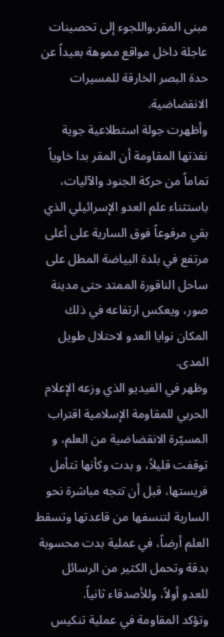مبنى المقر،واللجوء إلى تحصينات عاجلة داخل مواقع مموهة بعيداً عن حدة البصر الخارقة للمسيرات الانقضاضية.
وأظهرت جولة استطلاعية جوية نفذتها المقاومة أن المقر بدا خاوياً تماماً من حركة الجنود والآليات، باستثناء علم العدو الإسرائيلي الذي بقي مرفوعاً فوق السارية على أعلى مرتفع في بلدة البياضة المطل على ساحل الناقورة الممتد حتى مدينة صور، ويعكس ارتفاعه في ذلك المكان نوايا العدو لاحتلال طويل المدى.
وظهر في الفيديو الذي وزعه الإعلام الحربي للمقاومة الإسلامية اقتراب المسيّرة الانقضاضية من العلم، و توقفت قليلاً، و بدت وكأنها تتأمل فريستها، قبل أن تتجه مباشرة نحو السارية لتنسفها من قاعدتها وتسقط العلم أرضاً، في عملية بدت محسوبة بدقة وتحمل الكثير من الرسائل للعدو أولاً، وللأصدقاء ثانياً.
وتؤكد المقاومة في عملية تنكيس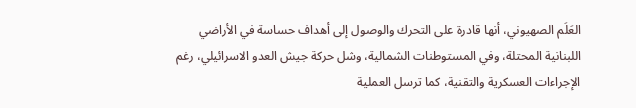العَلَم الصهيوني، أنها قادرة على التحرك والوصول إلى أهداف حساسة في الأراضي اللبنانية المحتلة، وفي المستوطنات الشمالية، وشل حركة جيش العدو الاسرائيلي، رغم الإجراءات العسكرية والتقنية، كما ترسل العملية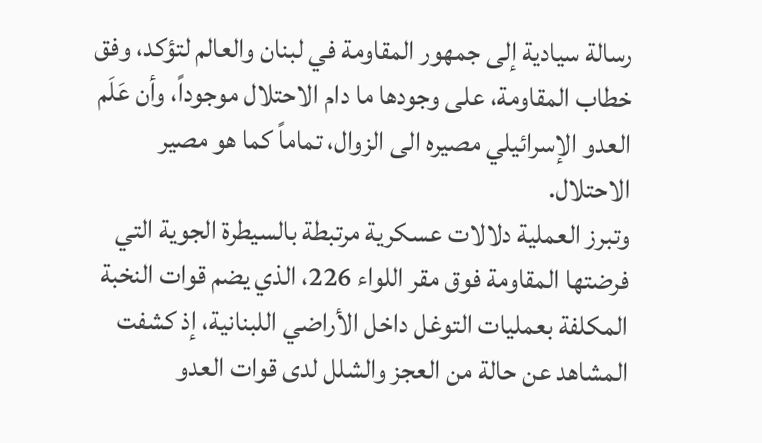رسالة سيادية إلى جمهور المقاومة في لبنان والعالم لتؤكد، وفق خطاب المقاومة، على وجودها ما دام الاحتلال موجوداً، وأن عَلَم العدو الإسرائيلي مصيره الى الزوال، تماماً كما هو مصير الاحتلال.
وتبرز العملية دلالات عسكرية مرتبطة بالسيطرة الجوية التي فرضتها المقاومة فوق مقر اللواء 226، الذي يضم قوات النخبة المكلفة بعمليات التوغل داخل الأراضي اللبنانية، إذ كشفت المشاهد عن حالة من العجز والشلل لدى قوات العدو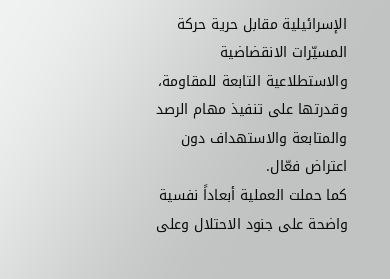الإسرائيلية مقابل حرية حركة المسيّرات الانقضاضية والاستطلاعية التابعة للمقاومة، وقدرتها على تنفيذ مهام الرصد والمتابعة والاستهداف دون اعتراض فعّال.
كما حملت العملية أبعاداً نفسية واضحة على جنود الاحتلال وعلى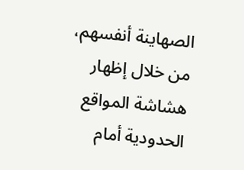الصهاينة أنفسهم، من خلال إظهار هشاشة المواقع الحدودية أمام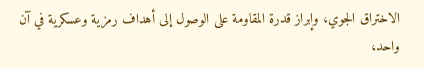الاختراق الجوي، وإبراز قدرة المقاومة على الوصول إلى أهداف رمزية وعسكرية في آن واحد،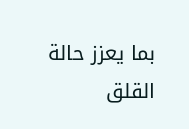بما يعزز حالة القلق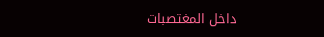داخل المغتصبات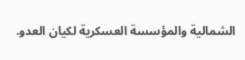الشمالية والمؤسسة العسكرية لكيان العدو.